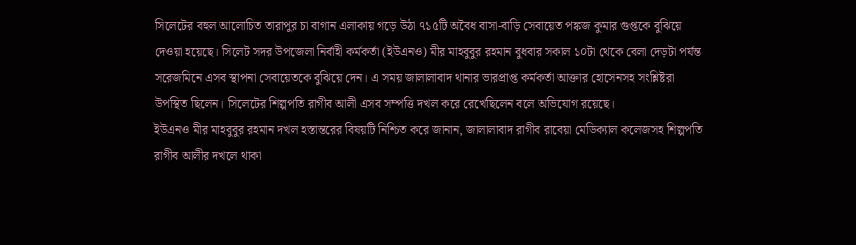সিলেটের বহুল আলোচিত তারাপুর চা বাগান এলাকায় গড়ে উঠা ৭১৫টি অবৈধ বাসা-বাড়ি সেবায়েত পঙ্কজ কুমার গুপ্তকে বুঝিয়ে দেওয়া হয়েছে। সিলেট সদর উপজেলা নির্বাহী কর্মকর্তা (ইউএনও) মীর মাহবুবুর রহমান বুধবার সকাল ১০টা থেকে বেলা দেড়টা পর্যন্ত সরেজমিনে এসব স্থাপনা সেবায়েতকে বুঝিয়ে দেন। এ সময় জালালাবাদ থানার ভারপ্রাপ্ত কর্মকর্তা আক্তার হোসেনসহ সংশ্লিষ্টরা উপস্থিত ছিলেন। সিলেটের শিল্পপতি রাগীব আলী এসব সম্পত্তি দখল করে রেখেছিলেন বলে অভিযোগ রয়েছে।
ইউএনও মীর মাহবুবুর রহমান দখল হস্তান্তরের বিষয়টি নিশ্চিত করে জানান, জালালাবাদ রাগীব রাবেয়া মেডিক্যাল কলেজসহ শিল্পপতি রাগীব আলীর দখলে থাকা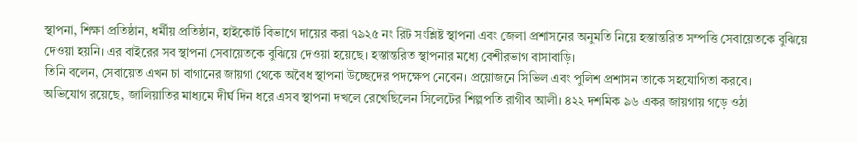স্থাপনা, শিক্ষা প্রতিষ্ঠান, ধর্মীয় প্রতিষ্ঠান, হাইকোর্ট বিভাগে দায়ের করা ৭৯২৫ নং রিট সংশ্লিষ্ট স্থাপনা এবং জেলা প্রশাসনের অনুমতি নিয়ে হস্তান্তরিত সম্পত্তি সেবায়েতকে বুঝিয়ে দেওয়া হয়নি। এর বাইরের সব স্থাপনা সেবায়েতকে বুঝিয়ে দেওয়া হয়েছে। হস্তান্তরিত স্থাপনার মধ্যে বেশীরভাগ বাসাবাড়ি।
তিনি বলেন, সেবায়েত এখন চা বাগানের জায়গা থেকে অবৈধ স্থাপনা উচ্ছেদের পদক্ষেপ নেবেন। প্রয়োজনে সিভিল এবং পুলিশ প্রশাসন তাকে সহযোগিতা করবে।
অভিযোগ রয়েছে, জালিয়াতির মাধ্যমে দীর্ঘ দিন ধরে এসব স্থাপনা দখলে রেখেছিলেন সিলেটের শিল্পপতি রাগীব আলী। ৪২২ দশমিক ৯৬ একর জায়গায় গড়ে ওঠা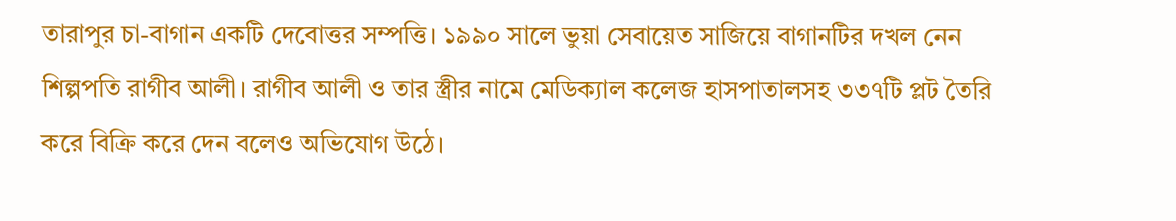তারাপুর চা-বাগান একটি দেবোত্তর সম্পত্তি। ১৯৯০ সালে ভুয়া সেবায়েত সাজিয়ে বাগানটির দখল নেন শিল্পপতি রাগীব আলী। রাগীব আলী ও তার স্ত্রীর নামে মেডিক্যাল কলেজ হাসপাতালসহ ৩৩৭টি প্লট তৈরি করে বিক্রি করে দেন বলেও অভিযোগ উঠে।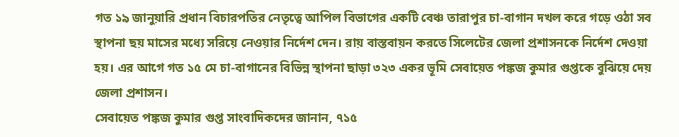গত ১৯ জানুয়ারি প্রধান বিচারপতির নেতৃত্বে আপিল বিভাগের একটি বেঞ্চ তারাপুর চা-বাগান দখল করে গড়ে ওঠা সব স্থাপনা ছয় মাসের মধ্যে সরিয়ে নেওয়ার নির্দেশ দেন। রায় বাস্তবায়ন করতে সিলেটের জেলা প্রশাসনকে নির্দেশ দেওয়া হয়। এর আগে গত ১৫ মে চা-বাগানের বিভিন্ন স্থাপনা ছাড়া ৩২৩ একর ভূমি সেবায়েত পঙ্কজ কুমার গুপ্তকে বুঝিয়ে দেয় জেলা প্রশাসন।
সেবায়েত পঙ্কজ কুমার গুপ্ত সাংবাদিকদের জানান, ৭১৫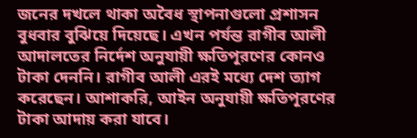জনের দখলে থাকা অবৈধ স্থাপনাগুলো প্রশাসন বুধবার বুঝিয়ে দিয়েছে। এখন পর্যন্ত রাগীব আলী আদালতের নির্দেশ অনুযায়ী ক্ষতিপূরণের কোনও টাকা দেননি। রাগীব আলী এরই মধ্যে দেশ ত্যাগ করেছেন। আশাকরি, আইন অনুযায়ী ক্ষতিপূরণের টাকা আদায় করা যাবে।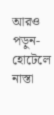আরও পড়ুন-
হোটেলে নাস্তা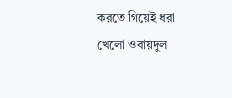করতে গিয়েই ধরা খেলো ওবায়দুল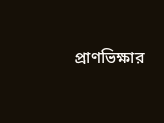প্রাণভিক্ষার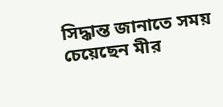সিদ্ধান্ত জানাতে সময় চেয়েছেন মীর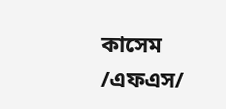কাসেম
/এফএস/